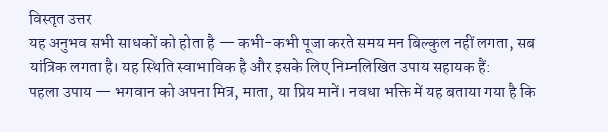विस्तृत उत्तर
यह अनुभव सभी साधकों को होता है — कभी-कभी पूजा करते समय मन बिल्कुल नहीं लगता, सब यांत्रिक लगता है। यह स्थिति स्वाभाविक है और इसके लिए निम्नलिखित उपाय सहायक हैं:
पहला उपाय — भगवान को अपना मित्र, माता, या प्रिय मानें। नवधा भक्ति में यह बताया गया है कि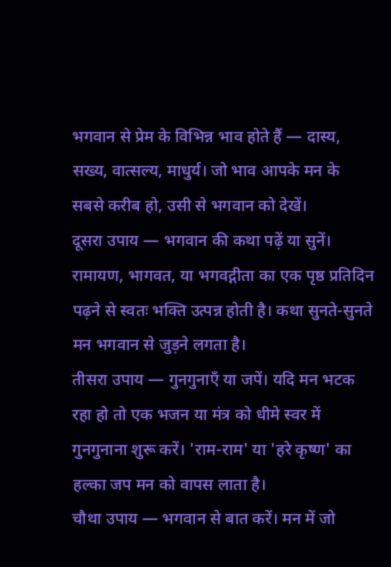भगवान से प्रेम के विभिन्न भाव होते हैं — दास्य, सख्य, वात्सल्य, माधुर्य। जो भाव आपके मन के सबसे करीब हो, उसी से भगवान को देखें।
दूसरा उपाय — भगवान की कथा पढ़ें या सुनें। रामायण, भागवत, या भगवद्गीता का एक पृष्ठ प्रतिदिन पढ़ने से स्वतः भक्ति उत्पन्न होती है। कथा सुनते-सुनते मन भगवान से जुड़ने लगता है।
तीसरा उपाय — गुनगुनाएँ या जपें। यदि मन भटक रहा हो तो एक भजन या मंत्र को धीमे स्वर में गुनगुनाना शुरू करें। 'राम-राम' या 'हरे कृष्ण' का हल्का जप मन को वापस लाता है।
चौथा उपाय — भगवान से बात करें। मन में जो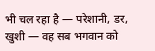भी चल रहा है — परेशानी, डर, खुशी — वह सब भगवान को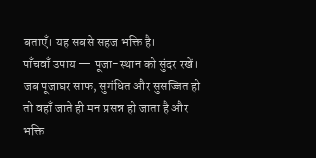बताएँ। यह सबसे सहज भक्ति है।
पाँचवाँ उपाय — पूजा-स्थान को सुंदर रखें। जब पूजाघर साफ, सुगंधित और सुसज्जित हो तो वहाँ जाते ही मन प्रसन्न हो जाता है और भक्ति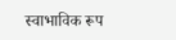स्वाभाविक रूप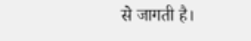से जागती है।